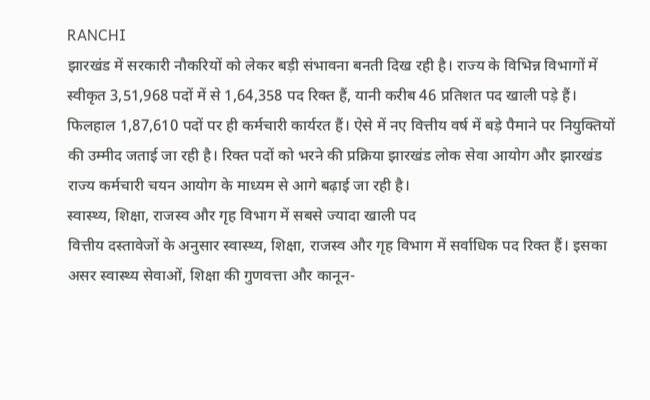RANCHI
झारखंड में सरकारी नौकरियों को लेकर बड़ी संभावना बनती दिख रही है। राज्य के विभिन्न विभागों में स्वीकृत 3,51,968 पदों में से 1,64,358 पद रिक्त हैं, यानी करीब 46 प्रतिशत पद खाली पड़े हैं। फिलहाल 1,87,610 पदों पर ही कर्मचारी कार्यरत हैं। ऐसे में नए वित्तीय वर्ष में बड़े पैमाने पर नियुक्तियों की उम्मीद जताई जा रही है। रिक्त पदों को भरने की प्रक्रिया झारखंड लोक सेवा आयोग और झारखंड राज्य कर्मचारी चयन आयोग के माध्यम से आगे बढ़ाई जा रही है।
स्वास्थ्य, शिक्षा, राजस्व और गृह विभाग में सबसे ज्यादा खाली पद
वित्तीय दस्तावेजों के अनुसार स्वास्थ्य, शिक्षा, राजस्व और गृह विभाग में सर्वाधिक पद रिक्त हैं। इसका असर स्वास्थ्य सेवाओं, शिक्षा की गुणवत्ता और कानून-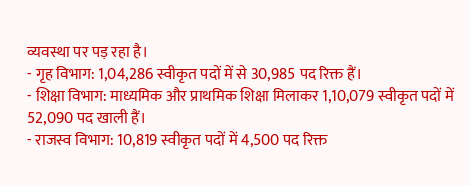व्यवस्था पर पड़ रहा है।
- गृह विभाग: 1,04,286 स्वीकृत पदों में से 30,985 पद रिक्त हैं।
- शिक्षा विभाग: माध्यमिक और प्राथमिक शिक्षा मिलाकर 1,10,079 स्वीकृत पदों में 52,090 पद खाली हैं।
- राजस्व विभाग: 10,819 स्वीकृत पदों में 4,500 पद रिक्त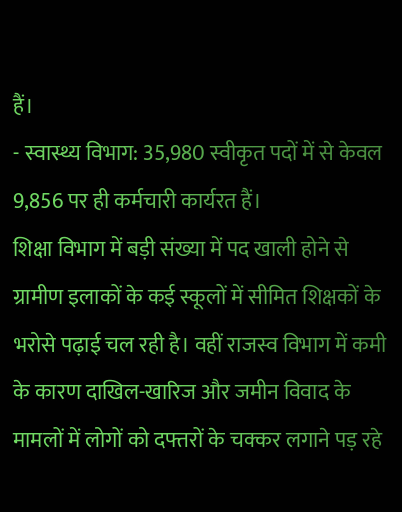हैं।
- स्वास्थ्य विभाग: 35,980 स्वीकृत पदों में से केवल 9,856 पर ही कर्मचारी कार्यरत हैं।
शिक्षा विभाग में बड़ी संख्या में पद खाली होने से ग्रामीण इलाकों के कई स्कूलों में सीमित शिक्षकों के भरोसे पढ़ाई चल रही है। वहीं राजस्व विभाग में कमी के कारण दाखिल-खारिज और जमीन विवाद के मामलों में लोगों को दफ्तरों के चक्कर लगाने पड़ रहे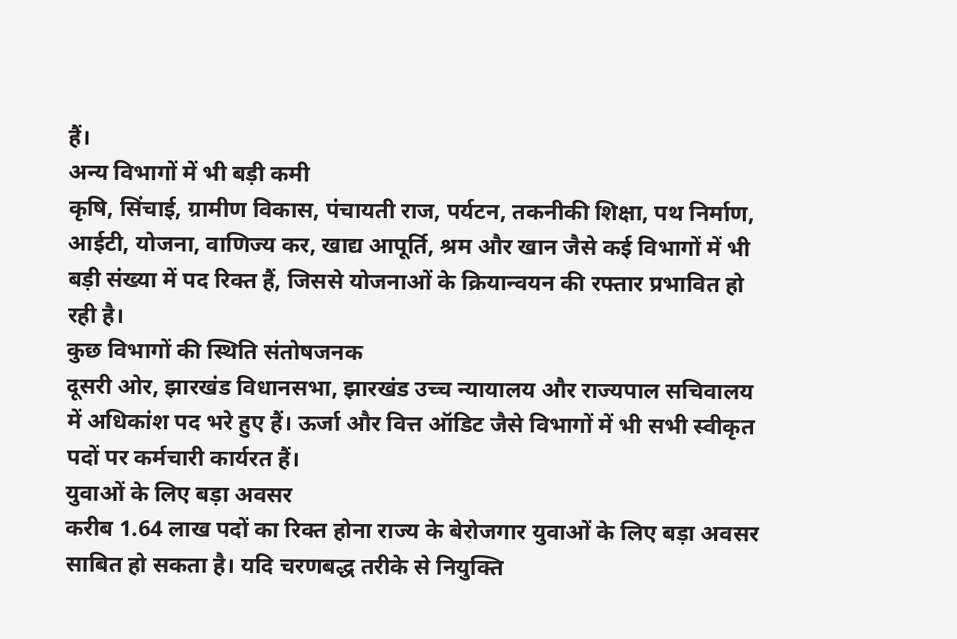हैं।
अन्य विभागों में भी बड़ी कमी
कृषि, सिंचाई, ग्रामीण विकास, पंचायती राज, पर्यटन, तकनीकी शिक्षा, पथ निर्माण, आईटी, योजना, वाणिज्य कर, खाद्य आपूर्ति, श्रम और खान जैसे कई विभागों में भी बड़ी संख्या में पद रिक्त हैं, जिससे योजनाओं के क्रियान्वयन की रफ्तार प्रभावित हो रही है।
कुछ विभागों की स्थिति संतोषजनक
दूसरी ओर, झारखंड विधानसभा, झारखंड उच्च न्यायालय और राज्यपाल सचिवालय में अधिकांश पद भरे हुए हैं। ऊर्जा और वित्त ऑडिट जैसे विभागों में भी सभी स्वीकृत पदों पर कर्मचारी कार्यरत हैं।
युवाओं के लिए बड़ा अवसर
करीब 1.64 लाख पदों का रिक्त होना राज्य के बेरोजगार युवाओं के लिए बड़ा अवसर साबित हो सकता है। यदि चरणबद्ध तरीके से नियुक्ति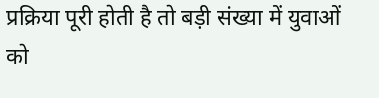प्रक्रिया पूरी होती है तो बड़ी संख्या में युवाओं को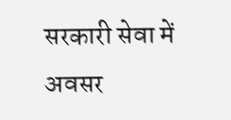सरकारी सेवा में अवसर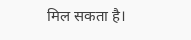मिल सकता है।